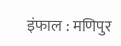इंफाल : मणिपुर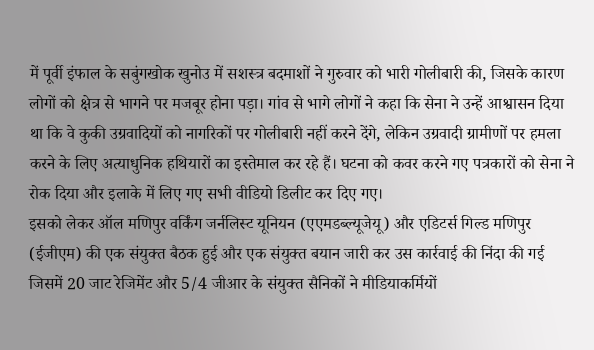में पूर्वी इंफाल के सबुंगखोक खुनोउ में सशस्त्र बदमाशों ने गुरुवार को भारी गोलीबारी की, जिसके कारण लोगों को क्षेत्र से भागने पर मजबूर होना पड़ा। गांव से भागे लोगों ने कहा कि सेना ने उन्हें आश्वासन दिया था कि वे कुकी उग्रवादियों को नागरिकों पर गोलीबारी नहीं करने देंगे, लेकिन उग्रवादी ग्रामीणों पर हमला करने के लिए अत्याधुनिक हथियारों का इस्तेमाल कर रहे हैं। घटना को कवर करने गए पत्रकारों को सेना ने रोक दिया और इलाके में लिए गए सभी वीडियो डिलीट कर दिए गए।
इसको लेकर ऑल मणिपुर वर्किंग जर्नलिस्ट यूनियन (एएमडब्ल्यूजेयू) और एडिटर्स गिल्ड मणिपुर (ईजीएम) की एक संयुक्त बैठक हुई और एक संयुक्त बयान जारी कर उस कार्रवाई की निंदा की गई जिसमें 20 जाट रेजिमेंट और 5/4 जीआर के संयुक्त सैनिकों ने मीडियाकर्मियों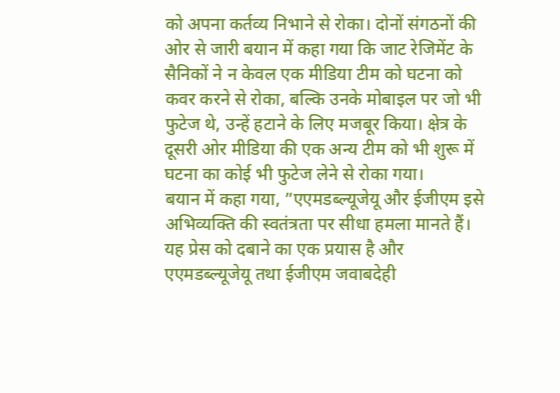को अपना कर्तव्य निभाने से रोका। दोनों संगठनों की ओर से जारी बयान में कहा गया कि जाट रेजिमेंट के सैनिकों ने न केवल एक मीडिया टीम को घटना को कवर करने से रोका, बल्कि उनके मोबाइल पर जो भी फुटेज थे, उन्हें हटाने के लिए मजबूर किया। क्षेत्र के दूसरी ओर मीडिया की एक अन्य टीम को भी शुरू में घटना का कोई भी फुटेज लेने से रोका गया।
बयान में कहा गया, ”एएमडब्ल्यूजेयू और ईजीएम इसे अभिव्यक्ति की स्वतंत्रता पर सीधा हमला मानते हैं। यह प्रेस को दबाने का एक प्रयास है और एएमडब्ल्यूजेयू तथा ईजीएम जवाबदेही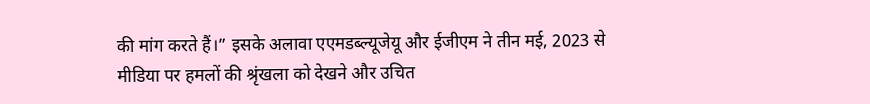की मांग करते हैं।” इसके अलावा एएमडब्ल्यूजेयू और ईजीएम ने तीन मई, 2023 से मीडिया पर हमलों की श्रृंखला को देखने और उचित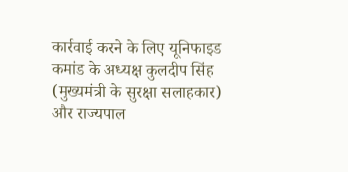कार्रवाई करने के लिए यूनिफाइड कमांड के अध्यक्ष कुलदीप सिंह (मुख्यमंत्री के सुरक्षा सलाहकार) और राज्यपाल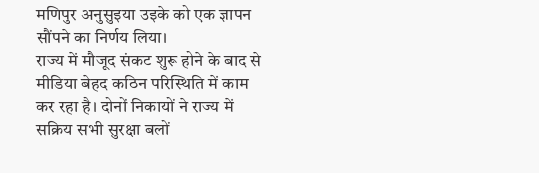मणिपुर अनुसुइया उइके को एक ज्ञापन सौंपने का निर्णय लिया।
राज्य में मौजूद संकट शुरू होने के बाद से मीडिया बेहद कठिन परिस्थिति में काम कर रहा है। दोनों निकायों ने राज्य में सक्रिय सभी सुरक्षा बलों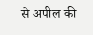से अपील की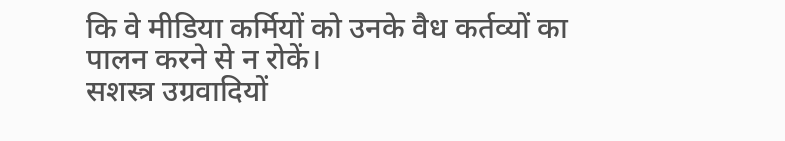कि वे मीडिया कर्मियों को उनके वैध कर्तव्यों का पालन करने से न रोकें।
सशस्त्र उग्रवादियों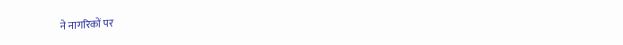ने नागरिकों पर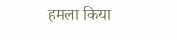हमला किया